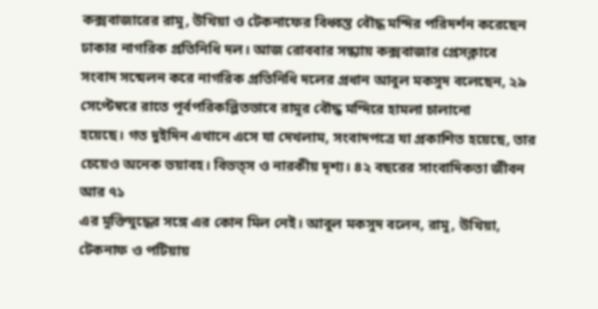কক্সবাজারের রামু, উখিয়া ও টেকনাফের বিধ্বস্ত বৌদ্ধ মন্দির পরিদর্শন করেছেন
ঢাকার নাগরিক প্রতিনিধি দল। আজ রোববার সন্ধ্যায় কক্সবাজার প্রেসক্লাবে
সংবাদ সন্মেলন করে নাগরিক প্রতিনিধি দলের প্রধান আবুল মকসুদ বলেছেন, ২৯
সেপ্টেম্বরে রাতে পূর্বপরিকল্পিতভাবে রামুর বৌদ্ধ মন্দিরে হামলা চালানো
হয়েছে। গত দুইদিন এখানে এসে যা দেখলাম, সংবাদপত্রে যা প্রকাশিত হয়েছে, তার
চেয়েও অনেক ভয়াবহ। বিভত্স ও নারকীয় দৃশ্য। ৪২ বছরের সাংবাদিকতা জীবন আর ৭১
এর মুক্তিযুদ্ধের সঙ্গে এর কোন মিল নেই। আবুল মকসুদ বলেন, রামু, উখিয়া, টেকনাফ ও পটিয়ায়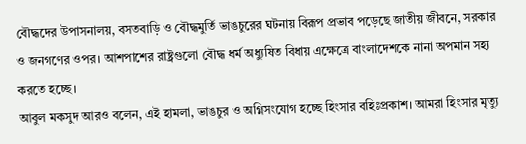বৌদ্ধদের উপাসনালয়, বসতবাড়ি ও বৌদ্ধমুর্তি ভাঙচুরের ঘটনায় বিরূপ প্রভাব পড়েছে জাতীয় জীবনে, সরকার ও জনগণের ওপর। আশপাশের রাষ্ট্রগুলো বৌদ্ধ ধর্ম অধ্যুষিত বিধায় এক্ষেত্রে বাংলাদেশকে নানা অপমান সহ্য করতে হচ্ছে।
আবুল মকসুদ আরও বলেন, এই হামলা, ভাঙচুর ও অগ্নিসংযোগ হচ্ছে হিংসার বহিঃপ্রকাশ। আমরা হিংসার মৃত্যু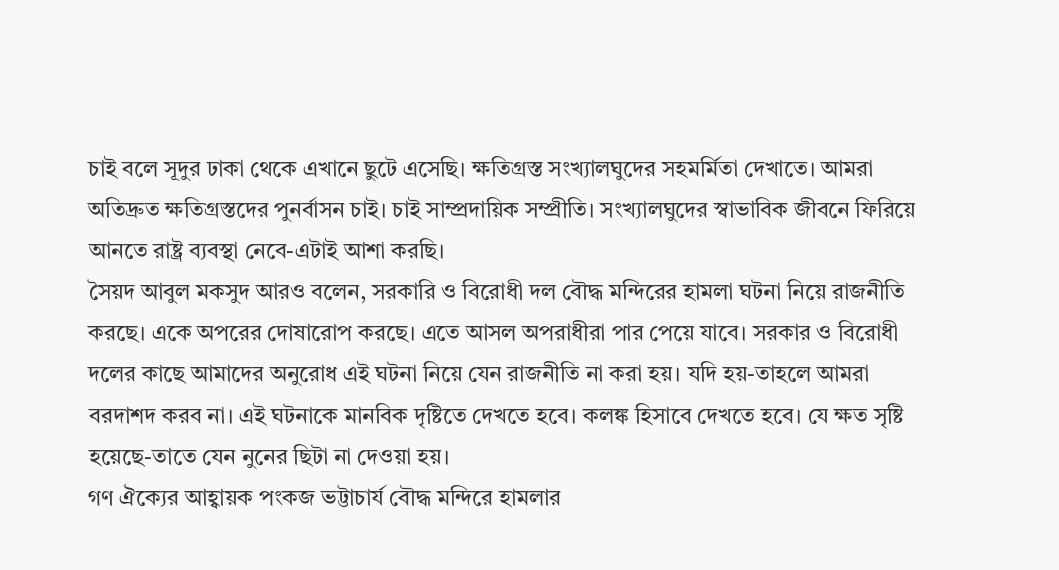চাই বলে সূদুর ঢাকা থেকে এখানে ছুটে এসেছি। ক্ষতিগ্রস্ত সংখ্যালঘুদের সহমর্মিতা দেখাতে। আমরা অতিদ্রুত ক্ষতিগ্রস্তদের পুনর্বাসন চাই। চাই সাম্প্রদায়িক সম্প্রীতি। সংখ্যালঘুদের স্বাভাবিক জীবনে ফিরিয়ে আনতে রাষ্ট্র ব্যবস্থা নেবে-এটাই আশা করছি।
সৈয়দ আবুল মকসুদ আরও বলেন, সরকারি ও বিরোধী দল বৌদ্ধ মন্দিরের হামলা ঘটনা নিয়ে রাজনীতি করছে। একে অপরের দোষারোপ করছে। এতে আসল অপরাধীরা পার পেয়ে যাবে। সরকার ও বিরোধী দলের কাছে আমাদের অনুরোধ এই ঘটনা নিয়ে যেন রাজনীতি না করা হয়। যদি হয়-তাহলে আমরা বরদাশদ করব না। এই ঘটনাকে মানবিক দৃষ্টিতে দেখতে হবে। কলঙ্ক হিসাবে দেখতে হবে। যে ক্ষত সৃষ্টি হয়েছে-তাতে যেন নুনের ছিটা না দেওয়া হয়।
গণ ঐক্যের আহ্বায়ক পংকজ ভট্টাচার্য বৌদ্ধ মন্দিরে হামলার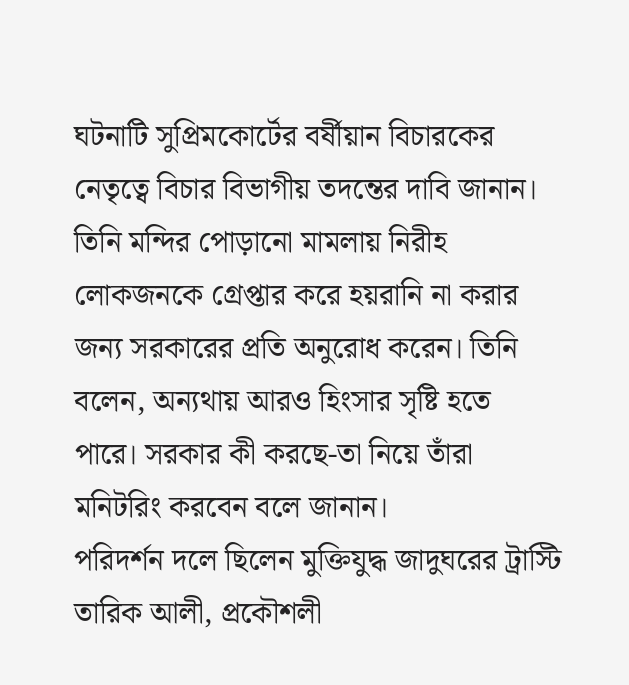ঘটনাটি সুপ্রিমকোর্টের বর্ষীয়ান বিচারকের নেতৃত্বে বিচার বিভাগীয় তদন্তের দাবি জানান। তিনি মন্দির পোড়ানো মামলায় নিরীহ লোকজনকে গ্রেপ্তার করে হয়রানি না করার জন্য সরকারের প্রতি অনুরোধ করেন। তিনি বলেন, অন্যথায় আরও হিংসার সৃষ্টি হতে পারে। সরকার কী করছে-তা নিয়ে তাঁরা মনিটরিং করবেন বলে জানান।
পরিদর্শন দলে ছিলেন মুক্তিযুদ্ধ জাদুঘরের ট্রাস্টি তারিক আলী, প্রকৌশলী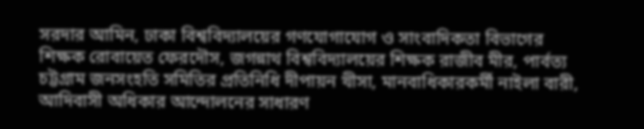সরদার আমিন, ঢাকা বিশ্ববিদ্যালয়ের গণযোগাযোগ ও সাংবাদিকতা বিভাগের শিক্ষক রোবায়েত ফেরদৌস, জগন্নাথ বিশ্ববিদ্যালয়ের শিক্ষক রাজীব মীর, পার্বত্য চট্টগ্রাম জনসংহতি সমিতির প্রতিনিধি দীপায়ন খীসা, মানবাধিকারকর্মী নাইলা বারী, আদিবাসী অধিকার আন্দোলনের সাধারণ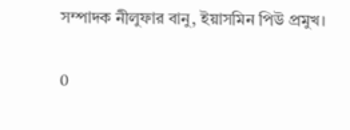সম্পাদক নীলুফার বানু, ইয়াসমিন পিউ প্রমুখ।

0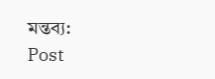মন্তব্য:
Post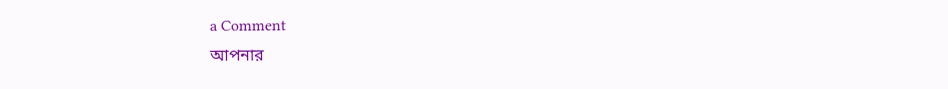a Comment
আপনার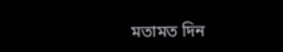মতামত দিন